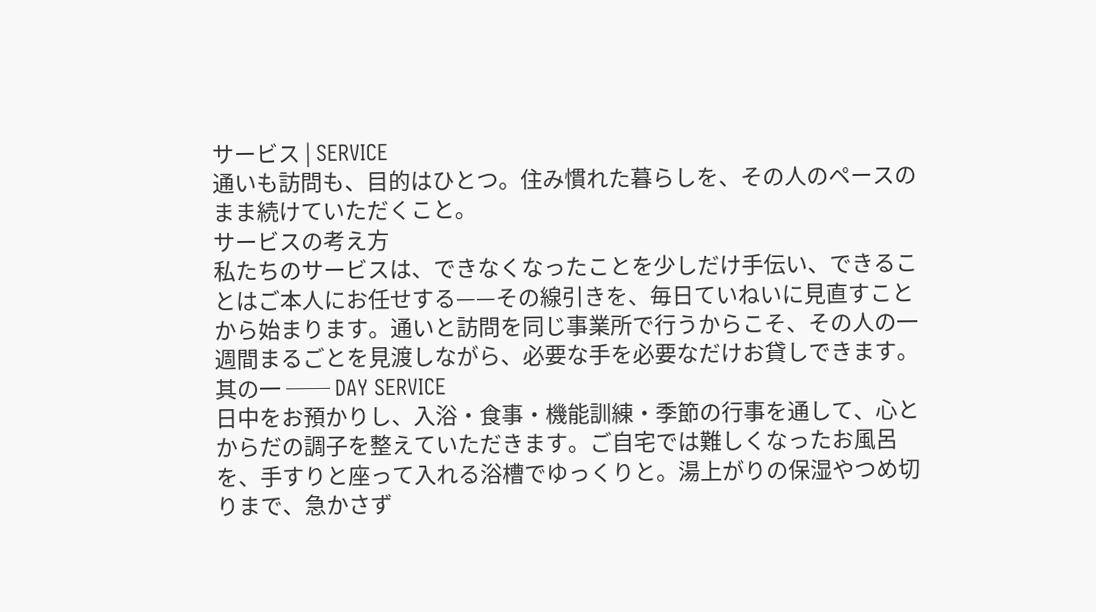サービス | SERVICE
通いも訪問も、目的はひとつ。住み慣れた暮らしを、その人のペースのまま続けていただくこと。
サービスの考え方
私たちのサービスは、できなくなったことを少しだけ手伝い、できることはご本人にお任せする——その線引きを、毎日ていねいに見直すことから始まります。通いと訪問を同じ事業所で行うからこそ、その人の一週間まるごとを見渡しながら、必要な手を必要なだけお貸しできます。
其の一 ── DAY SERVICE
日中をお預かりし、入浴・食事・機能訓練・季節の行事を通して、心とからだの調子を整えていただきます。ご自宅では難しくなったお風呂を、手すりと座って入れる浴槽でゆっくりと。湯上がりの保湿やつめ切りまで、急かさず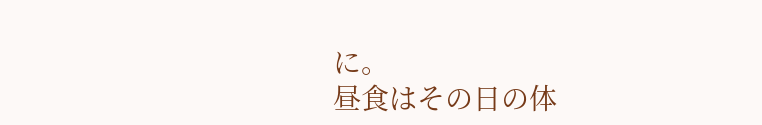に。
昼食はその日の体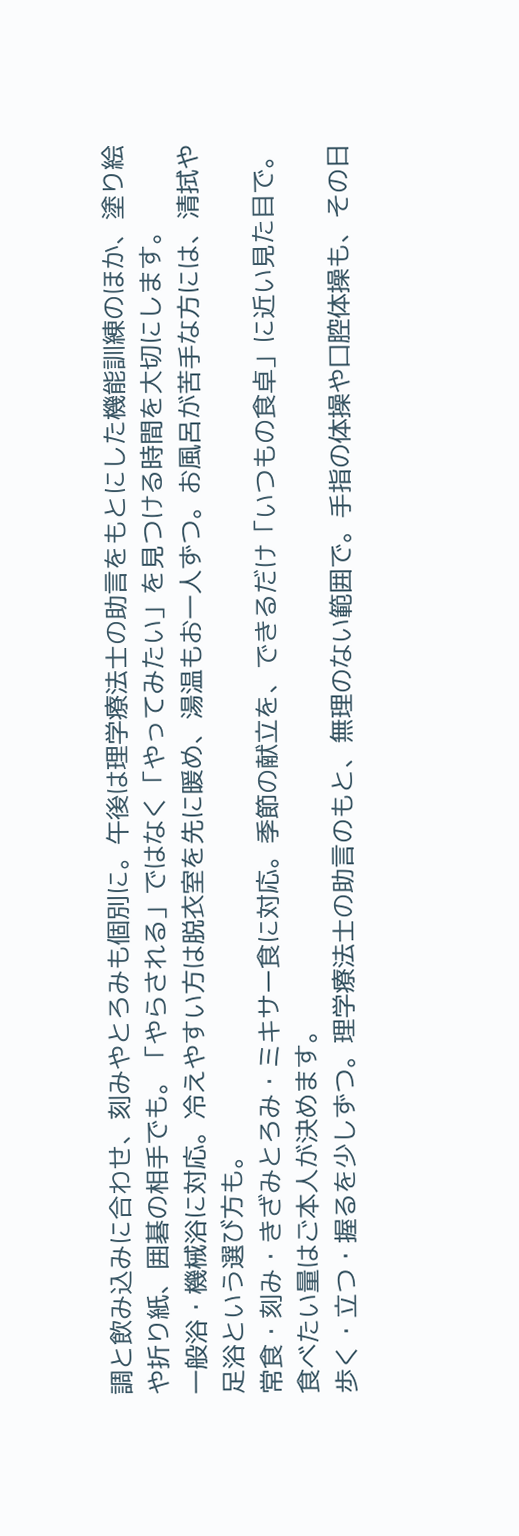調と飲み込みに合わせ、刻みやとろみも個別に。午後は理学療法士の助言をもとにした機能訓練のほか、塗り絵や折り紙、囲碁の相手でも。「やらされる」ではなく「やってみたい」を見つける時間を大切にします。
一般浴・機械浴に対応。冷えやすい方は脱衣室を先に暖め、湯温もお一人ずつ。お風呂が苦手な方には、清拭や足浴という選び方も。
常食・刻み・きざみとろみ・ミキサー食に対応。季節の献立を、できるだけ「いつもの食卓」に近い見た目で。食べたい量はご本人が決めます。
歩く・立つ・握るを少しずつ。理学療法士の助言のもと、無理のない範囲で。手指の体操や口腔体操も、その日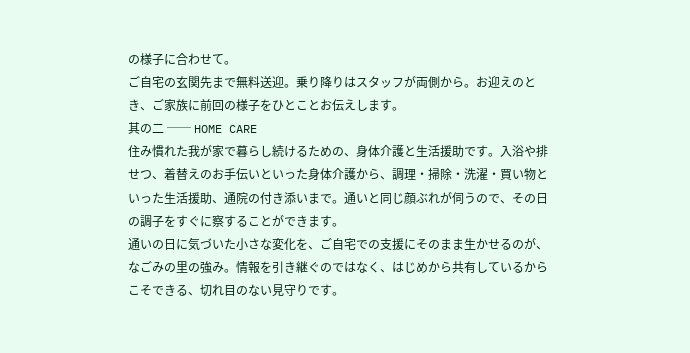の様子に合わせて。
ご自宅の玄関先まで無料送迎。乗り降りはスタッフが両側から。お迎えのとき、ご家族に前回の様子をひとことお伝えします。
其の二 ── HOME CARE
住み慣れた我が家で暮らし続けるための、身体介護と生活援助です。入浴や排せつ、着替えのお手伝いといった身体介護から、調理・掃除・洗濯・買い物といった生活援助、通院の付き添いまで。通いと同じ顔ぶれが伺うので、その日の調子をすぐに察することができます。
通いの日に気づいた小さな変化を、ご自宅での支援にそのまま生かせるのが、なごみの里の強み。情報を引き継ぐのではなく、はじめから共有しているからこそできる、切れ目のない見守りです。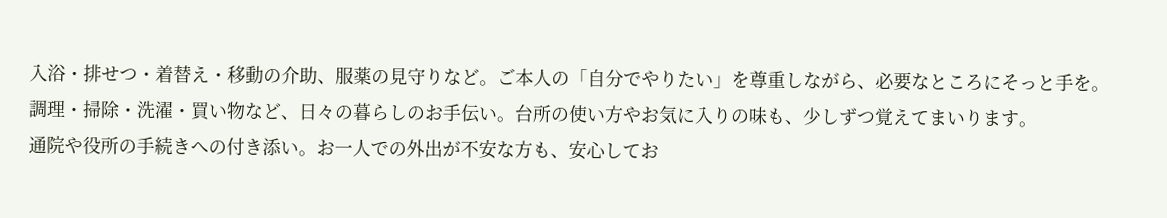入浴・排せつ・着替え・移動の介助、服薬の見守りなど。ご本人の「自分でやりたい」を尊重しながら、必要なところにそっと手を。
調理・掃除・洗濯・買い物など、日々の暮らしのお手伝い。台所の使い方やお気に入りの味も、少しずつ覚えてまいります。
通院や役所の手続きへの付き添い。お一人での外出が不安な方も、安心してお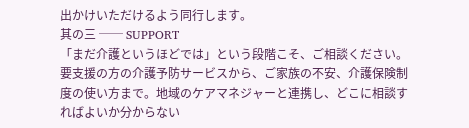出かけいただけるよう同行します。
其の三 ── SUPPORT
「まだ介護というほどでは」という段階こそ、ご相談ください。要支援の方の介護予防サービスから、ご家族の不安、介護保険制度の使い方まで。地域のケアマネジャーと連携し、どこに相談すればよいか分からない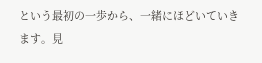という最初の一歩から、一緒にほどいていきます。見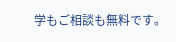学もご相談も無料です。